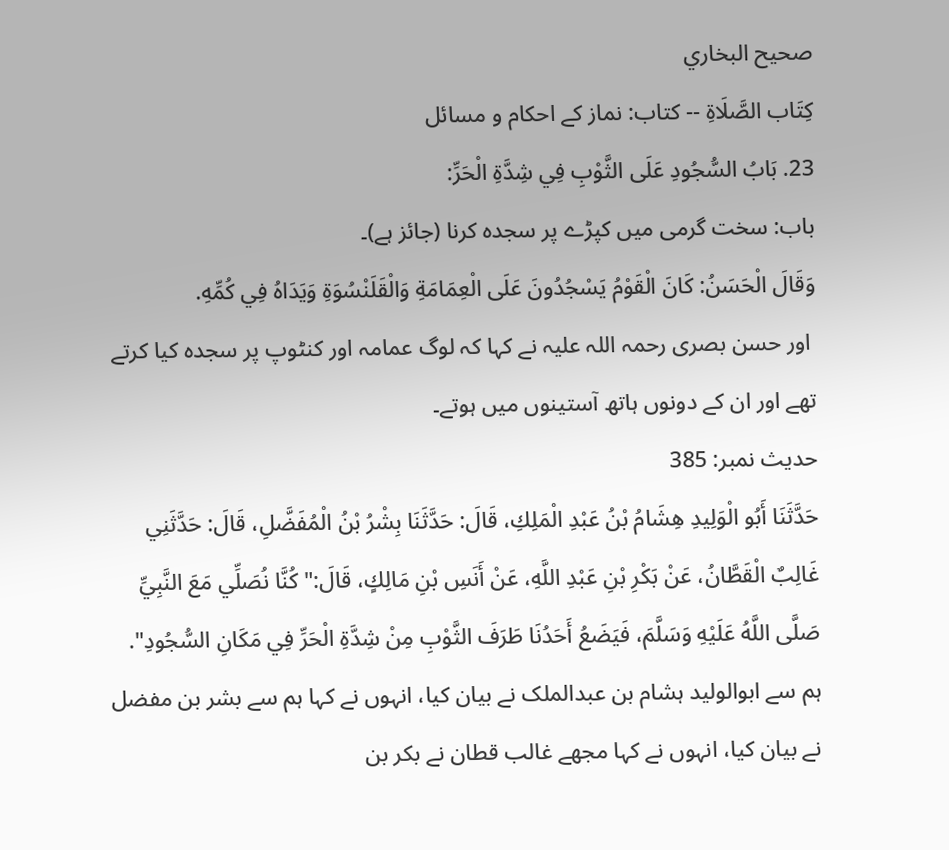صحيح البخاري
كِتَاب الصَّلَاةِ -- کتاب: نماز کے احکام و مسائل
23. بَابُ السُّجُودِ عَلَى الثَّوْبِ فِي شِدَّةِ الْحَرِّ:
باب: سخت گرمی میں کپڑے پر سجدہ کرنا (جائز ہے)۔
وَقَالَ الْحَسَنُ: كَانَ الْقَوْمُ يَسْجُدُونَ عَلَى الْعِمَامَةِ وَالْقَلَنْسُوَةِ وَيَدَاهُ فِي كُمِّهِ.
 اور حسن بصری رحمہ اللہ علیہ نے کہا کہ لوگ عمامہ اور کنٹوپ پر سجدہ کیا کرتے تھے اور ان کے دونوں ہاتھ آستینوں میں ہوتے۔
حدیث نمبر: 385
حَدَّثَنَا أَبُو الْوَلِيدِ هِشَامُ بْنُ عَبْدِ الْمَلِكِ، قَالَ: حَدَّثَنَا بِشْرُ بْنُ الْمُفَضَّلِ، قَالَ: حَدَّثَنِي غَالِبٌ الْقَطَّانُ، عَنْ بَكْرِ بْنِ عَبْدِ اللَّهِ، عَنْ أَنَسِ بْنِ مَالِكٍ، قَالَ:" كُنَّا نُصَلِّي مَعَ النَّبِيِّ صَلَّى اللَّهُ عَلَيْهِ وَسَلَّمَ، فَيَضَعُ أَحَدُنَا طَرَفَ الثَّوْبِ مِنْ شِدَّةِ الْحَرِّ فِي مَكَانِ السُّجُودِ".
ہم سے ابوالولید ہشام بن عبدالملک نے بیان کیا، انہوں نے کہا ہم سے بشر بن مفضل نے بیان کیا، انہوں نے کہا مجھے غالب قطان نے بکر بن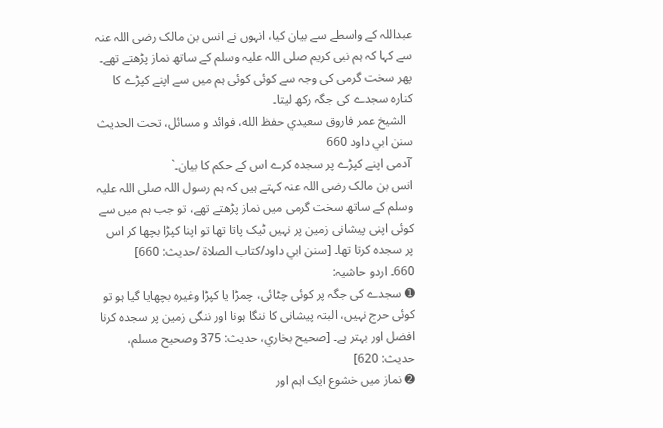عبداللہ کے واسطے سے بیان کیا، انہوں نے انس بن مالک رضی اللہ عنہ سے کہا کہ ہم نبی کریم صلی اللہ علیہ وسلم کے ساتھ نماز پڑھتے تھے۔ پھر سخت گرمی کی وجہ سے کوئی کوئی ہم میں سے اپنے کپڑے کا کنارہ سجدے کی جگہ رکھ لیتا۔
  الشيخ عمر فاروق سعيدي حفظ الله، فوائد و مسائل، تحت الحديث سنن ابي داود 660
´آدمی اپنے کپڑے پر سجدہ کرے اس کے حکم کا بیان۔`
انس بن مالک رضی اللہ عنہ کہتے ہیں کہ ہم رسول اللہ صلی اللہ علیہ وسلم کے ساتھ سخت گرمی میں نماز پڑھتے تھے، تو جب ہم میں سے کوئی اپنی پیشانی زمین پر نہیں ٹیک پاتا تھا تو اپنا کپڑا بچھا کر اس پر سجدہ کرتا تھا۔ [سنن ابي داود/كتاب الصلاة /حدیث: 660]
660۔ اردو حاشیہ:
➊ سجدے کی جگہ پر کوئی چٹائی، چمڑا یا کپڑا وغیرہ بچھایا گیا ہو تو کوئی حرج نہیں، البتہ پیشانی کا ننگا ہونا اور ننگی زمین پر سجدہ کرنا افضل اور بہتر ہے۔ [صحيح بخاري، حديث: 375 وصحيح مسلم، حديث: 620]
➋ نماز میں خشوع ایک اہم اور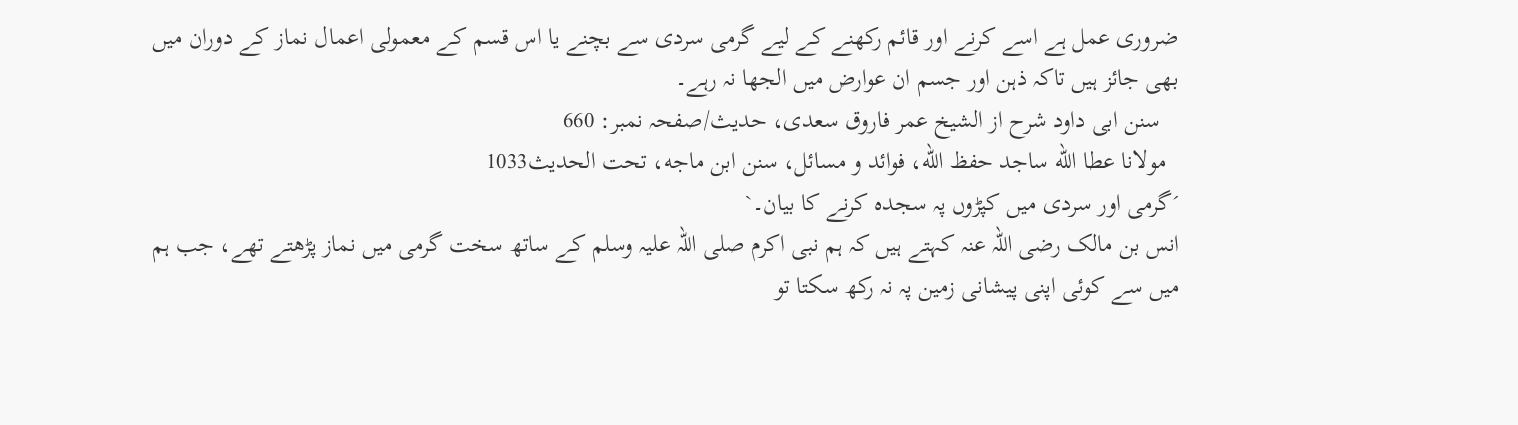ضروری عمل ہے اسے کرنے اور قائم رکھنے کے لیے گرمی سردی سے بچنے یا اس قسم کے معمولی اعمال نماز کے دوران میں بھی جائز ہیں تاکہ ذہن اور جسم ان عوارض میں الجھا نہ رہے۔
   سنن ابی داود شرح از الشیخ عمر فاروق سعدی، حدیث/صفحہ نمبر: 660
  مولانا عطا الله ساجد حفظ الله، فوائد و مسائل، سنن ابن ماجه، تحت الحديث1033
´گرمی اور سردی میں کپڑوں پہ سجدہ کرنے کا بیان۔`
انس بن مالک رضی اللہ عنہ کہتے ہیں کہ ہم نبی اکرم صلی اللہ علیہ وسلم کے ساتھ سخت گرمی میں نماز پڑھتے تھے، جب ہم میں سے کوئی اپنی پیشانی زمین پہ نہ رکھ سکتا تو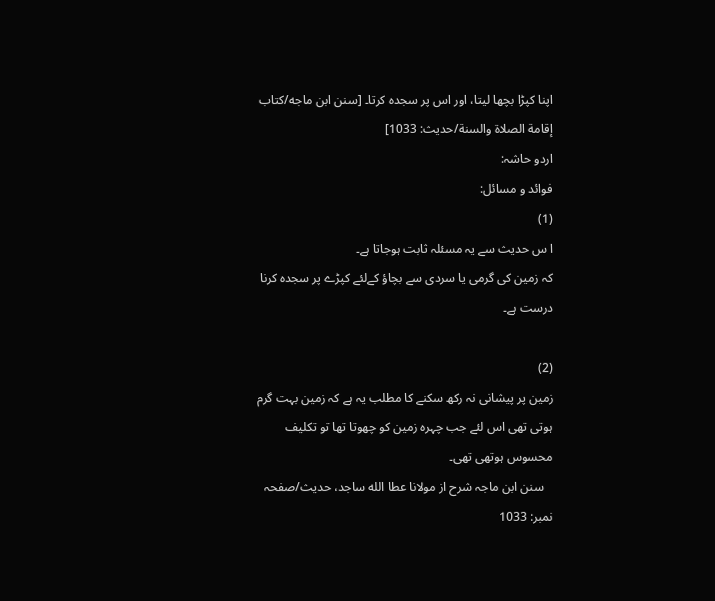اپنا کپڑا بچھا لیتا، اور اس پر سجدہ کرتا۔ [سنن ابن ماجه/كتاب إقامة الصلاة والسنة/حدیث: 1033]
اردو حاشہ:
فوائد و مسائل:
(1)
ا س حدیث سے یہ مسئلہ ثابت ہوجاتا ہے۔
کہ زمین کی گرمی یا سردی سے بچاؤ کےلئے کپڑے پر سجدہ کرنا درست ہے۔

(2)
زمین پر پیشانی نہ رکھ سکنے کا مطلب یہ ہے کہ زمین بہت گرم ہوتی تھی اس لئے جب چہرہ زمین کو چھوتا تھا تو تکلیف محسوس ہوتھی تھی۔
   سنن ابن ماجہ شرح از مولانا عطا الله ساجد، حدیث/صفحہ نمبر: 1033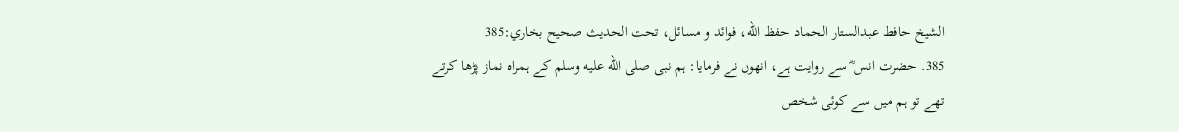الشيخ حافط عبدالستار الحماد حفظ الله، فوائد و مسائل، تحت الحديث صحيح بخاري:385
385. حضرت انس ؓ سے روایت ہے، انھوں نے فرمایا: ہم نبی صلى الله عليه وسلم کے ہمراہ نماز پڑھا کرتے تھے تو ہم میں سے کوئی شخص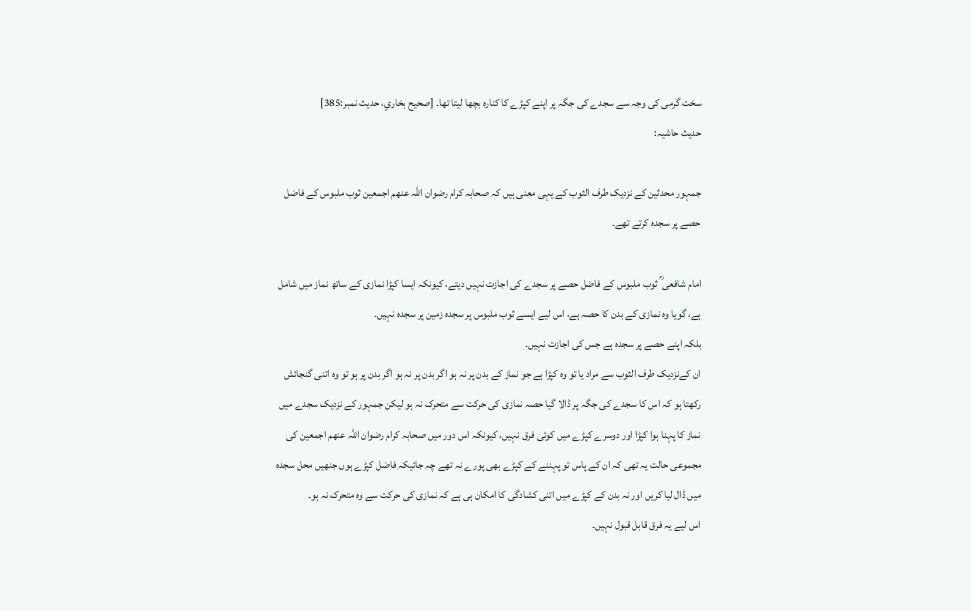سخت گرمی کی وجہ سے سجدے کی جگہ پر اپنے کپڑے کا کنارہ بچھا لیتا تھا۔ [صحيح بخاري، حديث نمبر:385]
حدیث حاشیہ:

جمہور محدثین کے نزدیک طرف الثوب کے یہی معنی ہیں کہ صحابہ کرام رضوان اللہ عنھم اجمعین ثوب ملبوس کے فاضل حصے پر سجدہ کرتے تھے۔

امام شافعی ؒ ثوب ملبوس کے فاضل حصے پر سجدے کی اجازت نہیں دیتے، کیونکہ ایسا کپڑا نمازی کے ساتھ نماز میں شامل ہے، گویا وہ نمازی کے بدن کا حصہ ہے، اس لیے ایسے ثوب ملبوس پر سجدہ زمین پر سجدہ نہیں۔
بلکہ اپنے حصے پر سجدہ ہے جس کی اجازت نہیں۔
ان کےنزدیک طرف الثوب سے مراد یا تو وہ کپڑا ہے جو نماز کے بدن پر نہ ہو اگر بدن پر نہ ہو اگر بدن پر ہو تو وہ اتنی گنجائش رکھتا ہو کہ اس کا سجدے کی جگہ پر ڈالا گیا حصہ نمازی کی حرکت سے متحرک نہ ہو لیکن جمہور کے نزدیک سجدے میں نماز کا پہنا ہوا کپڑا اور دوسرے کپڑے میں کوئی فرق نہیں، کیونکہ اس دور میں صحابہ کرام رضوان اللہ عنھم اجمعین کی مجموعی حالت یہ تھی کہ ان کے پاس تو پہننے کے کپڑے بھی پورے نہ تھے چہ جائیکہ فاضل کپڑے ہوں جنھیں محل سجدہ میں ڈال لیا کریں اور نہ بدن کے کپڑے میں اتنی کشادگی کا امکان ہی ہے کہ نمازی کی حرکت سے وہ متحرک نہ ہو۔
اس لیے یہ فرق قابل قبول نہیں۔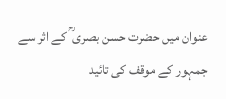عنوان میں حضرت حسن بصری ؒ کے اثر سے جمہور کے موقف کی تائید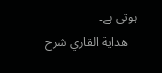ہوتی ہے۔
   هداية القاري شرح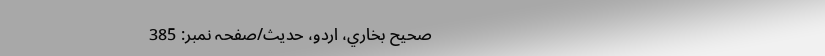صحيح بخاري، اردو، حدیث/صفحہ نمبر: 385